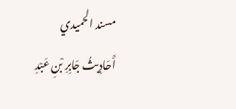مسند الحميدي
أَحَادِيثُ جَابِرِ بْنِ عَبْدِ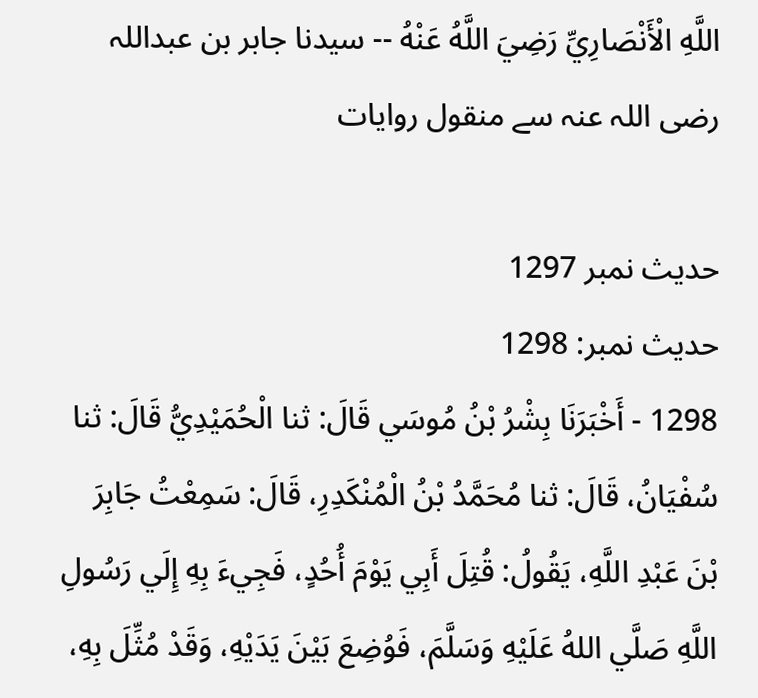اللَّهِ الْأَنْصَارِيِّ رَضِيَ اللَّهُ عَنْهُ -- سیدنا جابر بن عبداللہ رضی اللہ عنہ سے منقول روایات

حدیث نمبر 1297
حدیث نمبر: 1298
1298 - أَخْبَرَنَا بِشْرُ بْنُ مُوسَي قَالَ: ثنا الْحُمَيْدِيُّ قَالَ: ثنا سُفْيَانُ، قَالَ: ثنا مُحَمَّدُ بْنُ الْمُنْكَدِرِ، قَالَ: سَمِعْتُ جَابِرَ بْنَ عَبْدِ اللَّهِ، يَقُولُ: قُتِلَ أَبِي يَوْمَ أُحُدٍ، فَجِيءَ بِهِ إِلَي رَسُولِ اللَّهِ صَلَّي اللهُ عَلَيْهِ وَسَلَّمَ، فَوُضِعَ بَيْنَ يَدَيْهِ، وَقَدْ مُثِّلَ بِهِ،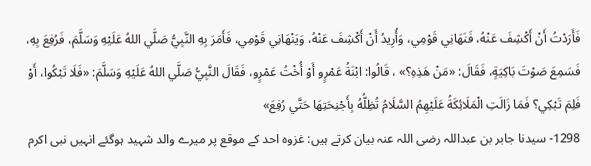فَأَرَدْتُ أَنْ أَكْشِفَ عَنْهُ، فَنَهَانِي قَوْمِي، وَأُرِيدُ أَنْ أَكْشِفَ عَنْهُ، وَيَنْهَانِي قَوْمِي، فَأَمَرَ بِهِ النَّبِيُّ صَلَّي اللهُ عَلَيْهِ وَسَلَّمَ، فَرُفِعَ بِهِ، فَسَمِعَ صَوْتَ بَاكِيَةٍ، فَقَالَ: «مَنْ هَذِهِ؟» ، قَالُوا: ابْنَةُ عَمْرٍو أَوْ أُخْتُ عَمْرٍو، فَقَالَ النَّبِيُّ صَلَّي اللهُ عَلَيْهِ وَسَلَّمَ: «فَلَا تَبْكُوا، أَوْ فَلِمَ تَبْكِي؟ فَمَا زَالَتِ الْمَلَائِكَةُ عَلَيْهِمُ السَّلَامُ تُظِلُّهُ بِأَجْنِحَتِهَا حَتَّي رُفِعَ»
1298- سیدنا جابر بن عبداللہ رضی اللہ عنہ بیان کرتے ہیں: غزوہ احد کے موقع پر میرے والد شہید ہوگئے انہیں نبی اکرم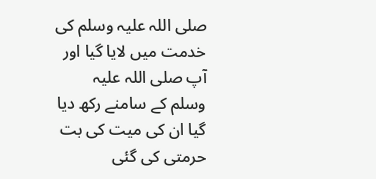صلی اللہ علیہ وسلم کی خدمت میں لایا گیا اور آپ صلی اللہ علیہ وسلم کے سامنے رکھ دیا گیا ان کی میت کی بت حرمتی کی گئی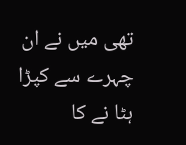تھی میں نے ان چہرے سے کپڑا ہٹا نے کا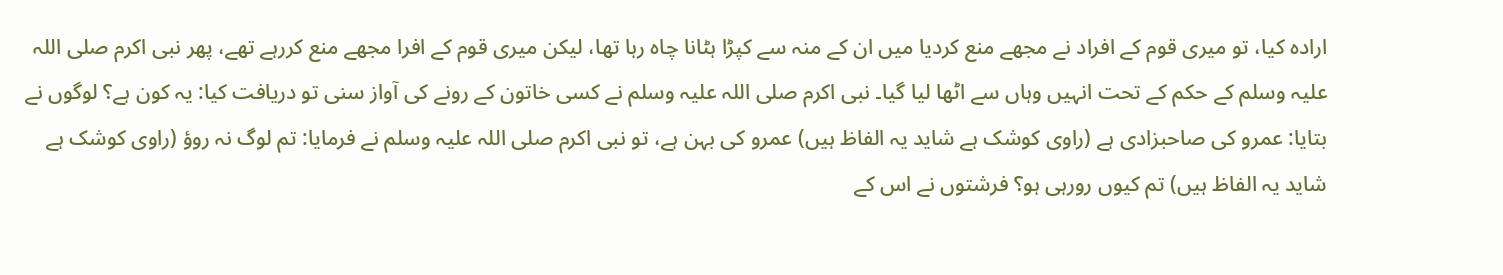ارادہ کیا، تو میری قوم کے افراد نے مجھے منع کردیا میں ان کے منہ سے کپڑا ہٹانا چاہ رہا تھا، لیکن میری قوم کے افرا مجھے منع کررہے تھے، پھر نبی اکرم صلی اللہ علیہ وسلم کے حکم کے تحت انہیں وہاں سے اٹھا لیا گیا۔ نبی اکرم صلی اللہ علیہ وسلم نے کسی خاتون کے رونے کی آواز سنی تو دریافت کیا: یہ کون ہے؟ لوگوں نے بتایا: عمرو کی صاحبزادی ہے (راوی کوشک ہے شاید یہ الفاظ ہیں) عمرو کی بہن ہے، تو نبی اکرم صلی اللہ علیہ وسلم نے فرمایا: تم لوگ نہ روؤ (راوی کوشک ہے شاید یہ الفاظ ہیں) تم کیوں رورہی ہو؟ فرشتوں نے اس کے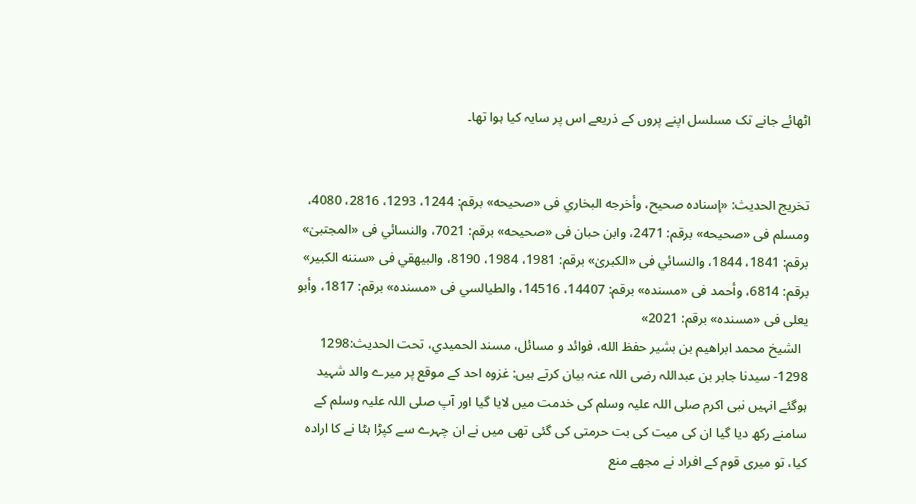اٹھائے جانے تک مسلسل اپنے پروں کے ذریعے اس پر سایہ کیا ہوا تھا۔


تخریج الحدیث: «إسناده صحيح، وأخرجه البخاري فى «صحيحه» برقم: 1244، 1293، 2816، 4080، ومسلم فى «صحيحه» برقم: 2471، وابن حبان فى «صحيحه» برقم: 7021، والنسائي فى «المجتبیٰ» برقم: 1841، 1844، والنسائي فى «الكبریٰ» برقم: 1981، 1984، 8190، والبيهقي فى «سننه الكبير» برقم: 6814، وأحمد فى «مسنده» برقم: 14407، 14516، والطيالسي فى «مسنده» برقم: 1817، وأبو يعلى فى «مسنده» برقم: 2021»
  الشيخ محمد ابراهيم بن بشير حفظ الله، فوائد و مسائل، مسند الحميدي، تحت الحديث:1298
1298- سیدنا جابر بن عبداللہ رضی اللہ عنہ بیان کرتے ہیں: غزوہ احد کے موقع پر میرے والد شہید ہوگئے انہیں نبی اکرم صلی اللہ علیہ وسلم کی خدمت میں لایا گیا اور آپ صلی اللہ علیہ وسلم کے سامنے رکھ دیا گیا ان کی میت کی بت حرمتی کی گئی تھی میں نے ان چہرے سے کپڑا ہٹا نے کا ارادہ کیا، تو میری قوم کے افراد نے مجھے منع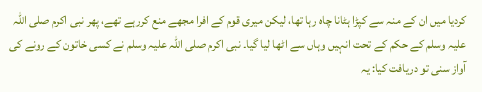کردیا میں ان کے منہ سے کپڑا ہٹانا چاہ رہا تھا، لیکن میری قوم کے افرا مجھے منع کررہے تھے، پھر نبی اکرم صلی اللہ علیہ وسلم کے حکم کے تحت انہیں وہاں سے اٹھا لیا گیا۔ نبی اکرم صلی اللہ علیہ وسلم نے کسی خاتون کے رونے کی آواز سنی تو دریافت کیا: یہ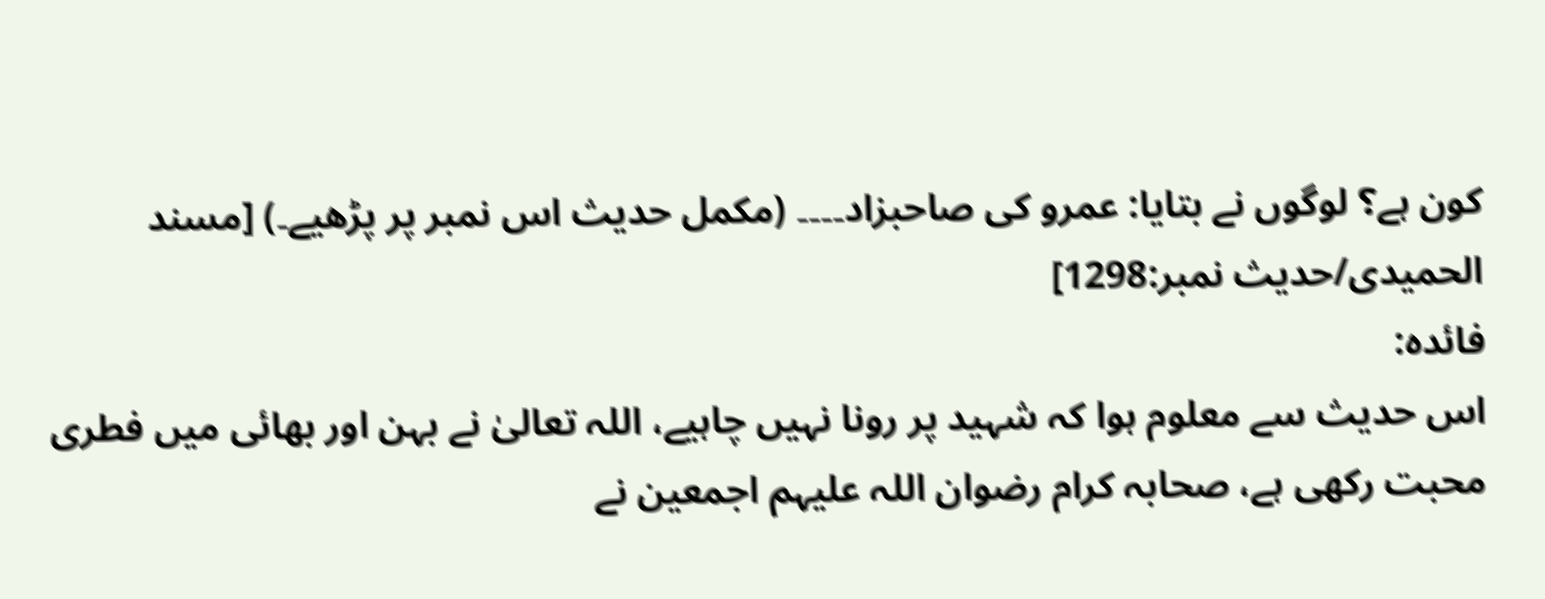کون ہے؟ لوگوں نے بتایا: عمرو کی صاحبزاد۔۔۔۔ (مکمل حدیث اس نمبر پر پڑھیے۔) [مسند الحمیدی/حدیث نمبر:1298]
فائدہ:
اس حدیث سے معلوم ہوا کہ شہید پر رونا نہیں چاہیے، اللہ تعالیٰ نے بہن اور بھائی میں فطری محبت رکھی ہے، صحابہ کرام رضوان اللہ علیہم اجمعین نے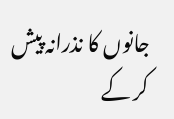جانوں کا نذرانہ پیش کر کے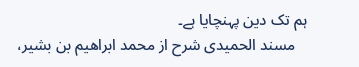ہم تک دین پہنچایا ہے۔
   مسند الحمیدی شرح از محمد ابراهيم بن بشير،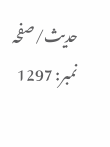حدیث/صفحہ نمبر: 1297